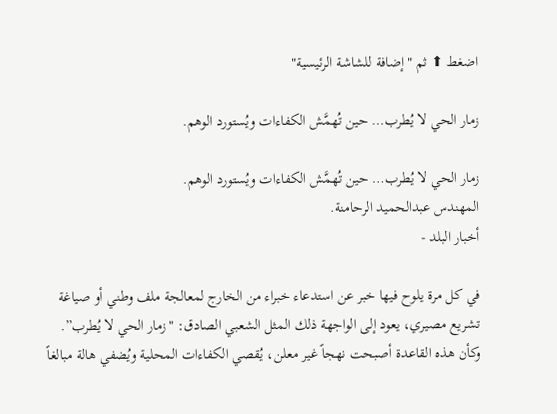اضغط ⬆ ثم "إضافة للشاشة الرئيسية"

زمار الحي لا يُطرب… حين تُهمَّش الكفاءات ويُستورد الوهم.

زمار الحي لا يُطرب… حين تُهمَّش الكفاءات ويُستورد الوهم.
المهندس عبدالحميد الرحامنة.
أخبار البلد -

في كل مرة يلوح فيها خبر عن استدعاء خبراء من الخارج لمعالجة ملف وطني أو صياغة تشريع مصيري، يعود إلى الواجهة ذلك المثل الشعبي الصادق: "زمار الحي لا يُطرب”. وكأن هذه القاعدة أصبحت نهجاً غير معلن، يُقصي الكفاءات المحلية ويُضفي هالة مبالغاً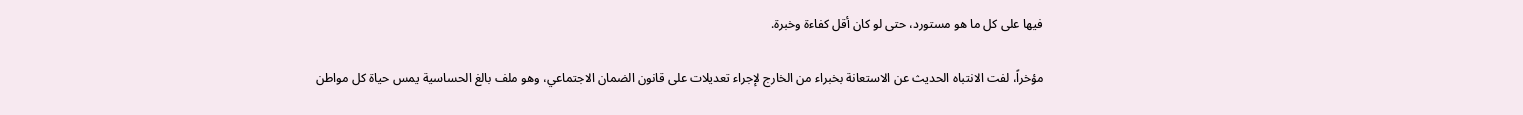فيها على كل ما هو مستورد، حتى لو كان أقل كفاءة وخبرة.

مؤخراً، لفت الانتباه الحديث عن الاستعانة بخبراء من الخارج لإجراء تعديلات على قانون الضمان الاجتماعي، وهو ملف بالغ الحساسية يمس حياة كل مواطن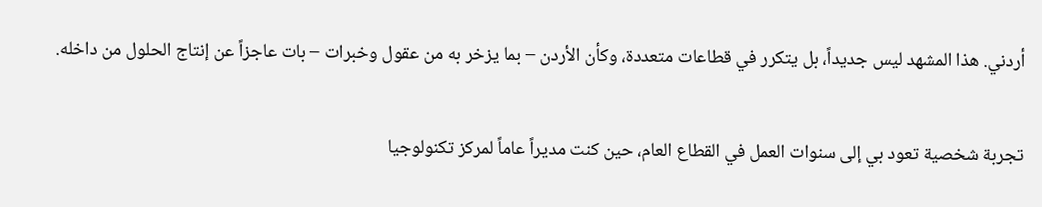أردني. هذا المشهد ليس جديداً، بل يتكرر في قطاعات متعددة، وكأن الأردن – بما يزخر به من عقول وخبرات – بات عاجزاً عن إنتاج الحلول من داخله.

تجربة شخصية تعود بي إلى سنوات العمل في القطاع العام، حين كنت مديراً عاماً لمركز تكنولوجيا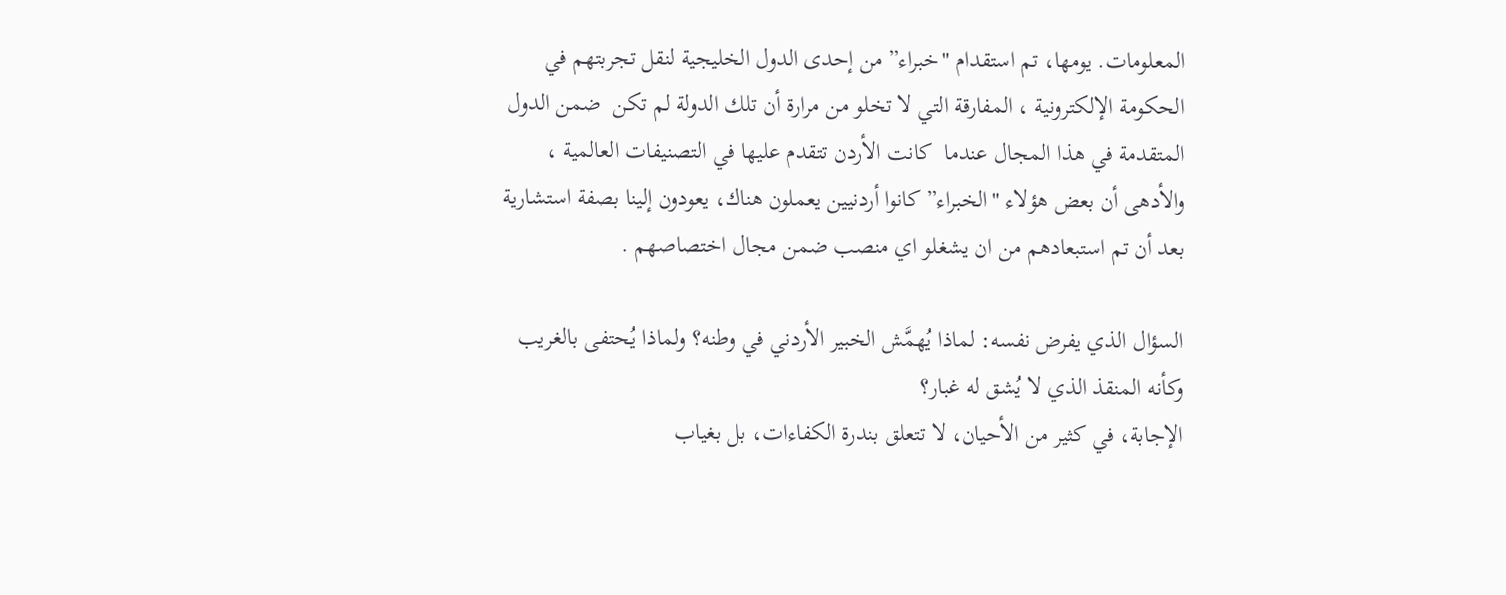المعلومات. يومها، تم استقدام "خبراء” من إحدى الدول الخليجية لنقل تجربتهم في الحكومة الإلكترونية ، المفارقة التي لا تخلو من مرارة أن تلك الدولة لم تكن  ضمن الدول المتقدمة في هذا المجال عندما  كانت الأردن تتقدم عليها في التصنيفات العالمية ، والأدهى أن بعض هؤلاء "الخبراء” كانوا أردنيين يعملون هناك، يعودون إلينا بصفة استشارية بعد أن تم استبعادهم من ان يشغلو اي منصب ضمن مجال اختصاصهم .

السؤال الذي يفرض نفسه: لماذا يُهمَّش الخبير الأردني في وطنه؟ ولماذا يُحتفى بالغريب وكأنه المنقذ الذي لا يُشق له غبار؟
الإجابة، في كثير من الأحيان، لا تتعلق بندرة الكفاءات، بل بغياب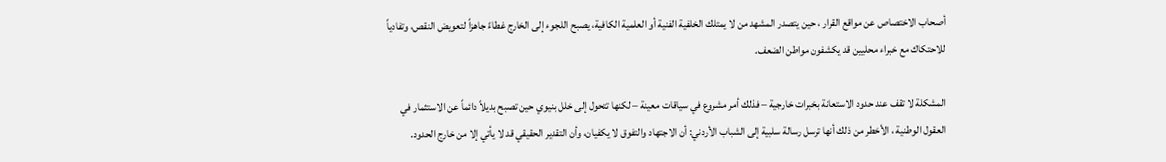أصحاب الاختصاص عن مواقع القرار ، حين يتصدر المشهد من لا يمتلك الخلفية الفنية أو العلمية الكافية، يصبح اللجوء إلى الخارج غطاءً جاهزاً لتعويض النقص، وتفادياً للاحتكاك مع خبراء محليين قد يكشفون مواطن الضعف.

المشكلة لا تقف عند حدود الاستعانة بخبرات خارجية – فذلك أمر مشروع في سياقات معينة – لكنها تتحول إلى خلل بنيوي حين تصبح بديلاً دائماً عن الاستثمار في العقول الوطنية ، الأخطر من ذلك أنها ترسل رسالة سلبية إلى الشباب الأردني: أن الاجتهاد والتفوق لا يكفيان، وأن التقدير الحقيقي قد لا يأتي إلا من خارج الحدود.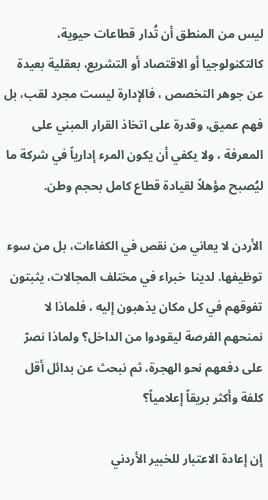ليس من المنطق أن تُدار قطاعات حيوية، كالتكنولوجيا أو الاقتصاد أو التشريع، بعقلية بعيدة عن جوهر التخصص ، فالإدارة ليست مجرد لقب، بل فهم عميق، وقدرة على اتخاذ القرار المبني على المعرفة ، ولا يكفي أن يكون المرء إدارياً في شركة ما ليُصبح مؤهلاً لقيادة قطاع كامل بحجم وطن.

الأردن لا يعاني من نقص في الكفاءات، بل من سوء توظيفها. لدينا  خبراء في مختلف المجالات، يثبتون تفوقهم في كل مكان يذهبون إليه ، فلماذا لا نمنحهم الفرصة ليقودوا من الداخل؟ ولماذا نصرّ على دفعهم نحو الهجرة، ثم نبحث عن بدائل أقل كلفة وأكثر بريقاً إعلامياً؟

إن إعادة الاعتبار للخبير الأردني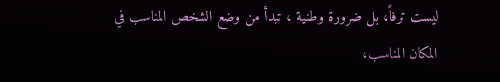ليست ترفاً، بل ضرورة وطنية ، تبدأ من وضع الشخص المناسب في المكان المناسب،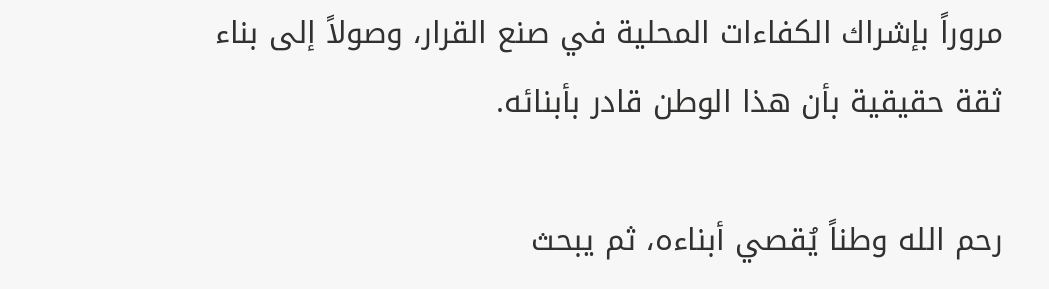مروراً بإشراك الكفاءات المحلية في صنع القرار، وصولاً إلى بناء ثقة حقيقية بأن هذا الوطن قادر بأبنائه.

رحم الله وطناً يُقصي أبناءه، ثم يبحث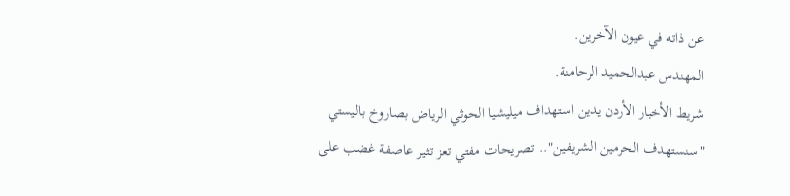عن ذاته في عيون الآخرين.
المهندس عبدالحميد الرحامنة.
شريط الأخبار الأردن يدين استهداف ميليشيا الحوثي الرياض بصاروخ باليستي "سنستهدف الحرمين الشريفين".. تصريحات مفتي تعز تثير عاصفة غضب على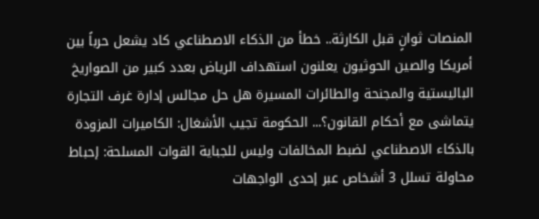المنصات ثوانٍ قبل الكارثة.. خطأ من الذكاء الاصطناعي كاد يشعل حرباً بين أمريكا والصين الحوثيون يعلنون استهداف الرياض بعدد كبير من الصواريخ الباليستية والمجنحة والطائرات المسيرة هل حل مجالس إدارة غرف التجارة يتماشى مع أحكام القانون؟... الحكومة تجيب الأشغال: الكاميرات المزودة بالذكاء الاصطناعي لضبط المخالفات وليس للجباية القوات المسلحة: إحباط محاولة تسلل 3 أشخاص عبر إحدى الواجهات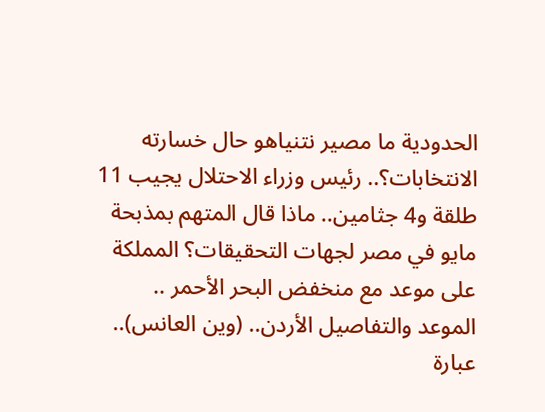الحدودية ما مصير نتنياهو حال خسارته الانتخابات؟.. رئيس وزراء الاحتلال يجيب 11 طلقة و4 جثامين.. ماذا قال المتهم بمذبحة مايو في مصر لجهات التحقيقات؟ المملكة على موعد مع منخفض البحر الأحمر .. الموعد والتفاصيل الأردن.. (وين العانس).. عبارة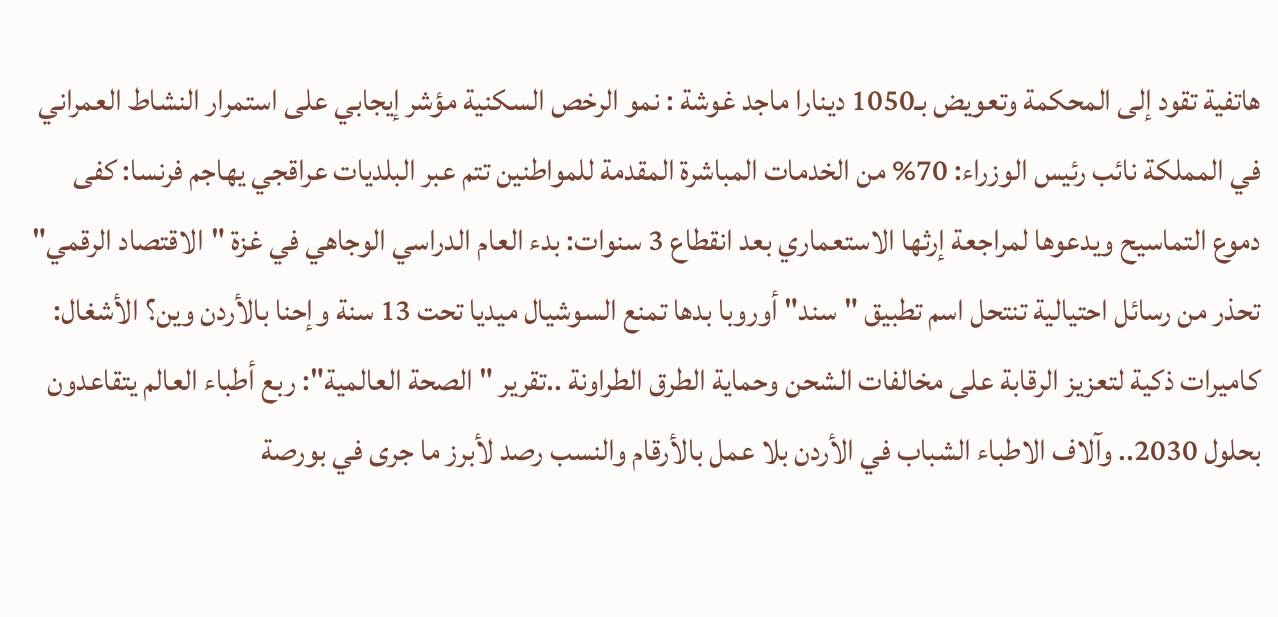هاتفية تقود إلى المحكمة وتعويض بـ1050 دينارا ماجد غوشة : نمو الرخص السكنية مؤشر إيجابي على استمرار النشاط العمراني في المملكة نائب رئيس الوزراء: 70% من الخدمات المباشرة المقدمة للمواطنين تتم عبر البلديات عراقجي يهاجم فرنسا: كفى دموع التماسيح ويدعوها لمراجعة إرثها الاستعماري بعد انقطاع 3 سنوات: بدء العام الدراسي الوجاهي في غزة "الاقتصاد الرقمي" تحذر من رسائل احتيالية تنتحل اسم تطبيق "سند" أوروبا بدها تمنع السوشيال ميديا تحت 13 سنة وإحنا بالأردن وين؟ الأشغال: كاميرات ذكية لتعزيز الرقابة على مخالفات الشحن وحماية الطرق الطراونة ..تقرير " الصحة العالمية": ربع أطباء العالم يتقاعدون بحلول 2030.. وآلاف الاطباء الشباب في الأردن بلا عمل بالأرقام والنسب رصد لأبرز ما جرى في بورصة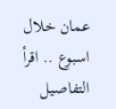عمان خلال اسبوع .. اقرأ التفاصيل